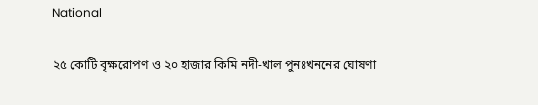National

২৫ কোটি বৃক্ষরোপণ ও ২০ হাজার কিমি নদী-খাল পুনঃখননের ঘোষণা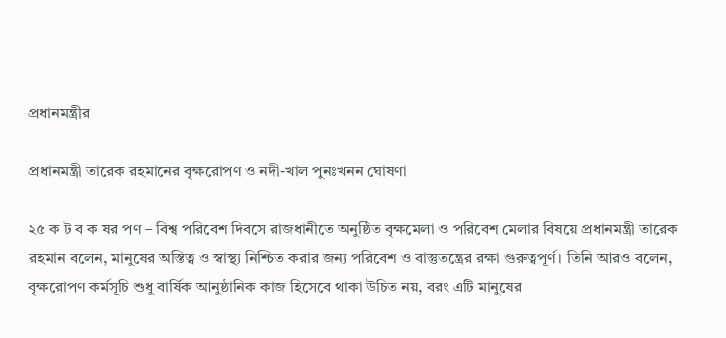প্রধানমন্ত্রীর

প্রধানমন্ত্রী তারেক রহমানের বৃক্ষরোপণ ও নদী-খাল পুনঃখনন ঘোষণা

২৫ ক ট ব ক ষর পণ – বিশ্ব পরিবেশ দিবসে রাজধানীতে অনুষ্ঠিত বৃক্ষমেলা ও পরিবেশ মেলার বিষয়ে প্রধানমন্ত্রী তারেক রহমান বলেন, মানুষের অস্তিত্ব ও স্বাস্থ্য নিশ্চিত করার জন্য পরিবেশ ও বাস্তুতন্ত্রের রক্ষা গুরুত্বপূর্ণ। তিনি আরও বলেন, বৃক্ষরোপণ কর্মসূচি শুধু বার্ষিক আনুষ্ঠানিক কাজ হিসেবে থাকা উচিত নয়, বরং এটি মানুষের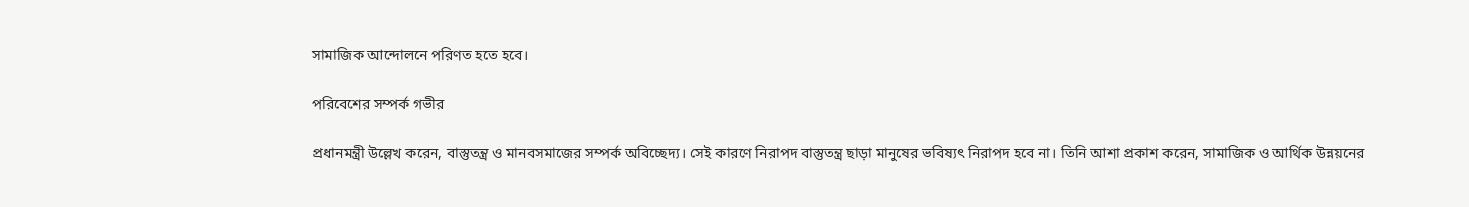সামাজিক আন্দোলনে পরিণত হতে হবে।

পরিবেশের সম্পর্ক গভীর

প্রধানমন্ত্রী উল্লেখ করেন, বাস্তুতন্ত্র ও মানবসমাজের সম্পর্ক অবিচ্ছেদ্য। সেই কারণে নিরাপদ বাস্তুতন্ত্র ছাড়া মানুষের ভবিষ্যৎ নিরাপদ হবে না। তিনি আশা প্রকাশ করেন, সামাজিক ও আর্থিক উন্নয়নের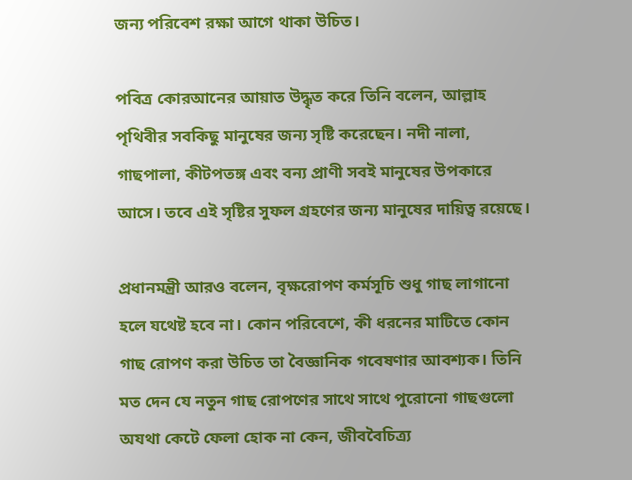জন্য পরিবেশ রক্ষা আগে থাকা উচিত।

পবিত্র কোরআনের আয়াত উদ্ধৃত করে তিনি বলেন, আল্লাহ পৃথিবীর সবকিছু মানুষের জন্য সৃষ্টি করেছেন। নদী নালা, গাছপালা, কীটপতঙ্গ এবং বন্য প্রাণী সবই মানুষের উপকারে আসে। তবে এই সৃষ্টির সুফল গ্রহণের জন্য মানুষের দায়িত্ব রয়েছে।

প্রধানমন্ত্রী আরও বলেন, বৃক্ষরোপণ কর্মসূচি শুধু গাছ লাগানো হলে যথেষ্ট হবে না। কোন পরিবেশে, কী ধরনের মাটিতে কোন গাছ রোপণ করা উচিত তা বৈজ্ঞানিক গবেষণার আবশ্যক। তিনি মত দেন যে নতুন গাছ রোপণের সাথে সাথে পুরোনো গাছগুলো অযথা কেটে ফেলা হোক না কেন, জীববৈচিত্র্য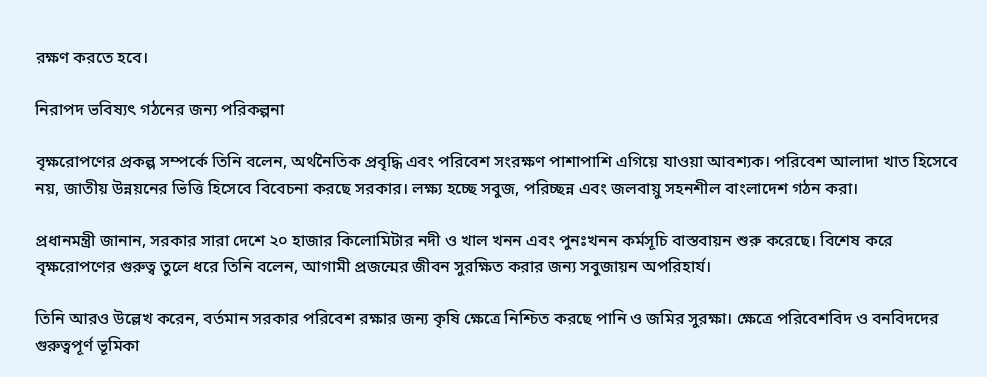রক্ষণ করতে হবে।

নিরাপদ ভবিষ্যৎ গঠনের জন্য পরিকল্পনা

বৃক্ষরোপণের প্রকল্প সম্পর্কে তিনি বলেন, অর্থনৈতিক প্রবৃদ্ধি এবং পরিবেশ সংরক্ষণ পাশাপাশি এগিয়ে যাওয়া আবশ্যক। পরিবেশ আলাদা খাত হিসেবে নয়, জাতীয় উন্নয়নের ভিত্তি হিসেবে বিবেচনা করছে সরকার। লক্ষ্য হচ্ছে সবুজ, পরিচ্ছন্ন এবং জলবায়ু সহনশীল বাংলাদেশ গঠন করা।

প্রধানমন্ত্রী জানান, সরকার সারা দেশে ২০ হাজার কিলোমিটার নদী ও খাল খনন এবং পুনঃখনন কর্মসূচি বাস্তবায়ন শুরু করেছে। বিশেষ করে বৃক্ষরোপণের গুরুত্ব তুলে ধরে তিনি বলেন, আগামী প্রজন্মের জীবন সুরক্ষিত করার জন্য সবুজায়ন অপরিহার্য।

তিনি আরও উল্লেখ করেন, বর্তমান সরকার পরিবেশ রক্ষার জন্য কৃষি ক্ষেত্রে নিশ্চিত করছে পানি ও জমির সুরক্ষা। ক্ষেত্রে পরিবেশবিদ ও বনবিদদের গুরুত্বপূর্ণ ভূমিকা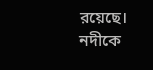রয়েছে। নদীকে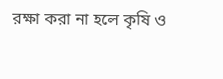রক্ষা করা না হলে কৃষি ও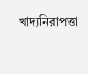খাদ্যনিরাপত্তা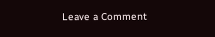Leave a Comment